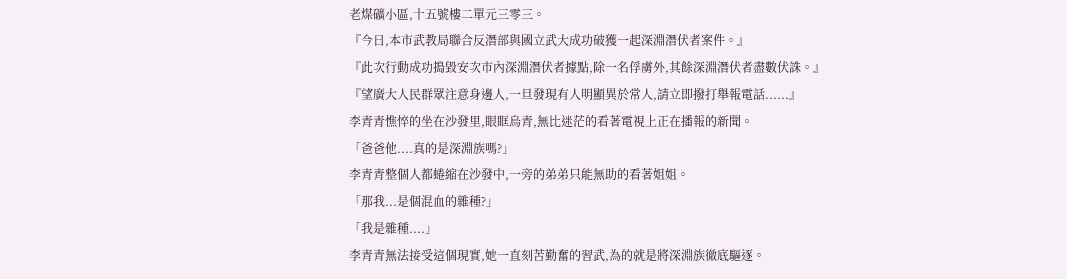老煤礦小區,十五號樓二單元三零三。
『今日,本市武教局聯合反潛部與國立武大成功破獲一起深淵潛伏者案件。』
『此次行動成功搗毀安次市內深淵潛伏者據點,除一名俘虜外,其餘深淵潛伏者盡數伏誅。』
『望廣大人民群眾注意身邊人,一旦發現有人明顯異於常人,請立即撥打舉報電話......』
李青青憔悴的坐在沙發里,眼眶烏青,無比迷茫的看著電視上正在播報的新聞。
「爸爸他....真的是深淵族嗎?」
李青青整個人都蜷縮在沙發中,一旁的弟弟只能無助的看著姐姐。
「那我...是個混血的雜種?」
「我是雜種....」
李青青無法接受這個現實,她一直刻苦勤奮的習武,為的就是將深淵族徹底驅逐。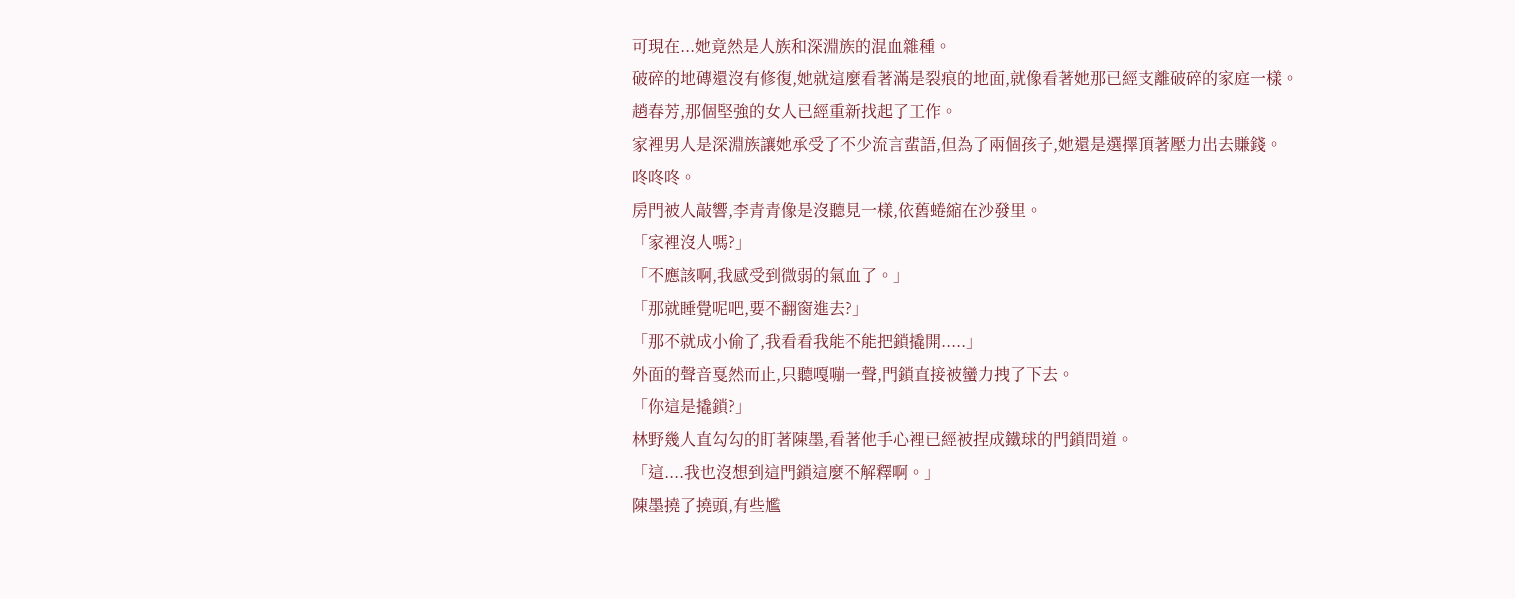可現在...她竟然是人族和深淵族的混血雜種。
破碎的地磚還沒有修復,她就這麼看著滿是裂痕的地面,就像看著她那已經支離破碎的家庭一樣。
趙春芳,那個堅強的女人已經重新找起了工作。
家裡男人是深淵族讓她承受了不少流言蜚語,但為了兩個孩子,她還是選擇頂著壓力出去賺錢。
咚咚咚。
房門被人敲響,李青青像是沒聽見一樣,依舊蜷縮在沙發里。
「家裡沒人嗎?」
「不應該啊,我感受到微弱的氣血了。」
「那就睡覺呢吧,要不翻窗進去?」
「那不就成小偷了,我看看我能不能把鎖撬開.....」
外面的聲音戛然而止,只聽嘎嘣一聲,門鎖直接被蠻力拽了下去。
「你這是撬鎖?」
林野幾人直勾勾的盯著陳墨,看著他手心裡已經被捏成鐵球的門鎖問道。
「這....我也沒想到這門鎖這麼不解釋啊。」
陳墨撓了撓頭,有些尷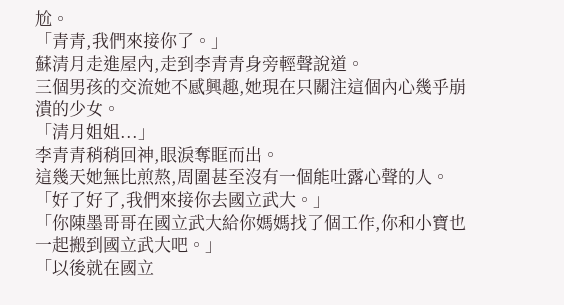尬。
「青青,我們來接你了。」
蘇清月走進屋內,走到李青青身旁輕聲說道。
三個男孩的交流她不感興趣,她現在只關注這個內心幾乎崩潰的少女。
「清月姐姐...」
李青青稍稍回神,眼淚奪眶而出。
這幾天她無比煎熬,周圍甚至沒有一個能吐露心聲的人。
「好了好了,我們來接你去國立武大。」
「你陳墨哥哥在國立武大給你媽媽找了個工作,你和小寶也一起搬到國立武大吧。」
「以後就在國立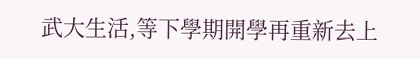武大生活,等下學期開學再重新去上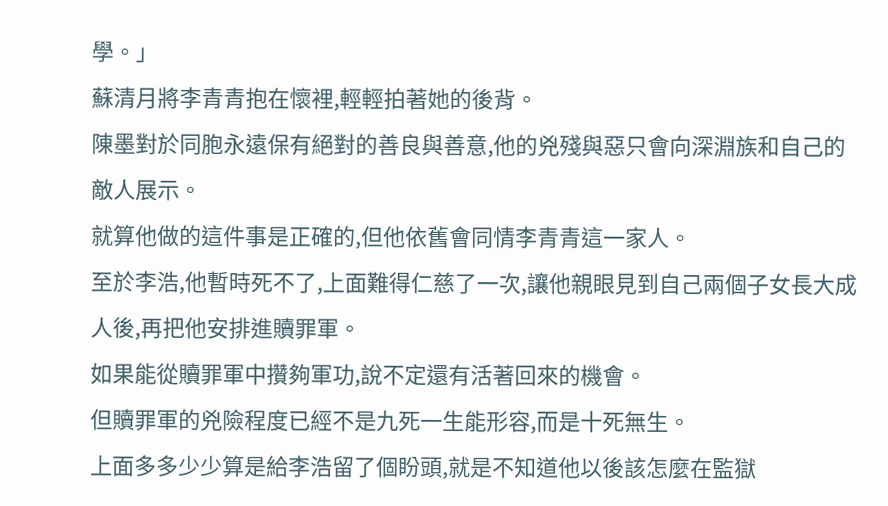學。」
蘇清月將李青青抱在懷裡,輕輕拍著她的後背。
陳墨對於同胞永遠保有絕對的善良與善意,他的兇殘與惡只會向深淵族和自己的敵人展示。
就算他做的這件事是正確的,但他依舊會同情李青青這一家人。
至於李浩,他暫時死不了,上面難得仁慈了一次,讓他親眼見到自己兩個子女長大成人後,再把他安排進贖罪軍。
如果能從贖罪軍中攢夠軍功,說不定還有活著回來的機會。
但贖罪軍的兇險程度已經不是九死一生能形容,而是十死無生。
上面多多少少算是給李浩留了個盼頭,就是不知道他以後該怎麼在監獄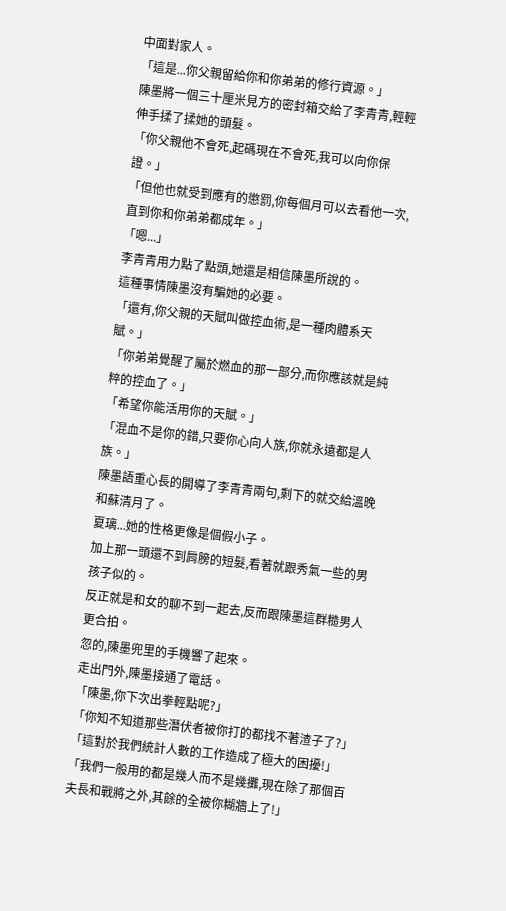中面對家人。
「這是...你父親留給你和你弟弟的修行資源。」
陳墨將一個三十厘米見方的密封箱交給了李青青,輕輕伸手揉了揉她的頭髮。
「你父親他不會死,起碼現在不會死,我可以向你保證。」
「但他也就受到應有的懲罰,你每個月可以去看他一次,直到你和你弟弟都成年。」
「嗯...」
李青青用力點了點頭,她還是相信陳墨所說的。
這種事情陳墨沒有騙她的必要。
「還有,你父親的天賦叫做控血術,是一種肉體系天賦。」
「你弟弟覺醒了屬於燃血的那一部分,而你應該就是純粹的控血了。」
「希望你能活用你的天賦。」
「混血不是你的錯,只要你心向人族,你就永遠都是人族。」
陳墨語重心長的開導了李青青兩句,剩下的就交給溫晚和蘇清月了。
夏璃...她的性格更像是個假小子。
加上那一頭還不到肩膀的短髮,看著就跟秀氣一些的男孩子似的。
反正就是和女的聊不到一起去,反而跟陳墨這群糙男人更合拍。
忽的,陳墨兜里的手機響了起來。
走出門外,陳墨接通了電話。
「陳墨,你下次出拳輕點呢?」
「你知不知道那些潛伏者被你打的都找不著渣子了?」
「這對於我們統計人數的工作造成了極大的困擾!」
「我們一般用的都是幾人而不是幾攤,現在除了那個百夫長和戰將之外,其餘的全被你糊牆上了!」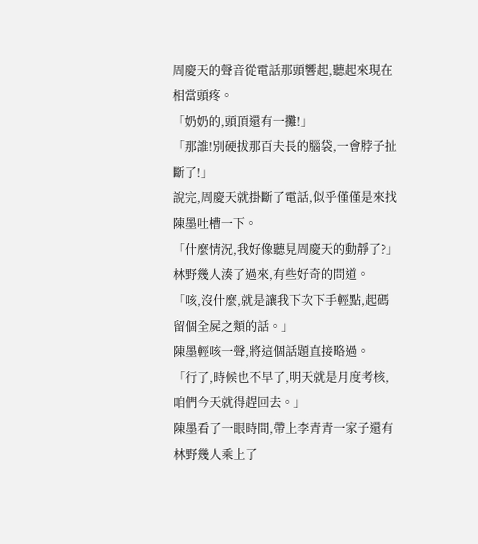周慶天的聲音從電話那頭響起,聽起來現在相當頭疼。
「奶奶的,頭頂還有一攤!」
「那誰!別硬拔那百夫長的腦袋,一會脖子扯斷了!」
說完,周慶天就掛斷了電話,似乎僅僅是來找陳墨吐槽一下。
「什麼情況,我好像聽見周慶天的動靜了?」
林野幾人湊了過來,有些好奇的問道。
「咳,沒什麼,就是讓我下次下手輕點,起碼留個全屍之類的話。」
陳墨輕咳一聲,將這個話題直接略過。
「行了,時候也不早了,明天就是月度考核,咱們今天就得趕回去。」
陳墨看了一眼時間,帶上李青青一家子還有林野幾人乘上了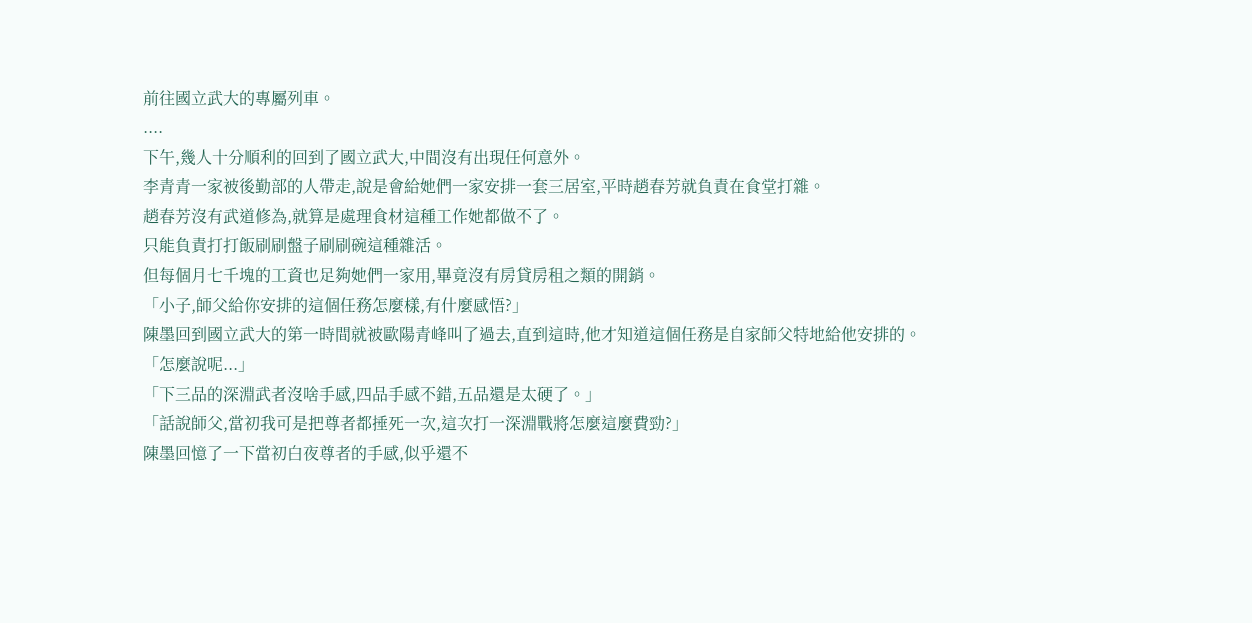前往國立武大的專屬列車。
....
下午,幾人十分順利的回到了國立武大,中間沒有出現任何意外。
李青青一家被後勤部的人帶走,說是會給她們一家安排一套三居室,平時趙春芳就負責在食堂打雜。
趙春芳沒有武道修為,就算是處理食材這種工作她都做不了。
只能負責打打飯刷刷盤子刷刷碗這種雜活。
但每個月七千塊的工資也足夠她們一家用,畢竟沒有房貸房租之類的開銷。
「小子,師父給你安排的這個任務怎麼樣,有什麼感悟?」
陳墨回到國立武大的第一時間就被歐陽青峰叫了過去,直到這時,他才知道這個任務是自家師父特地給他安排的。
「怎麼說呢...」
「下三品的深淵武者沒啥手感,四品手感不錯,五品還是太硬了。」
「話說師父,當初我可是把尊者都捶死一次,這次打一深淵戰將怎麼這麼費勁?」
陳墨回憶了一下當初白夜尊者的手感,似乎還不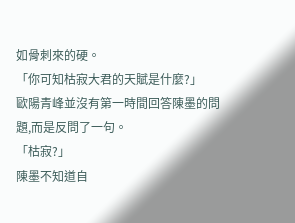如骨刺來的硬。
「你可知枯寂大君的天賦是什麼?」
歐陽青峰並沒有第一時間回答陳墨的問題,而是反問了一句。
「枯寂?」
陳墨不知道自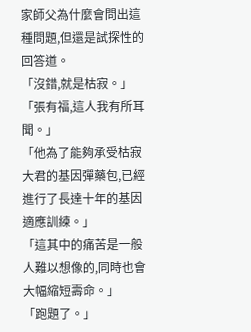家師父為什麼會問出這種問題,但還是試探性的回答道。
「沒錯,就是枯寂。」
「張有福,這人我有所耳聞。」
「他為了能夠承受枯寂大君的基因彈藥包,已經進行了長達十年的基因適應訓練。」
「這其中的痛苦是一般人難以想像的,同時也會大幅縮短壽命。」
「跑題了。」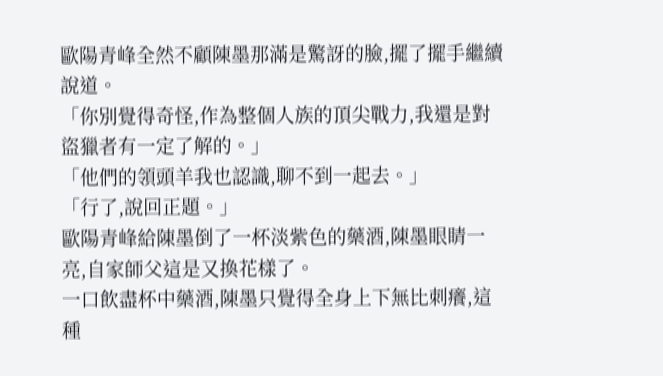歐陽青峰全然不顧陳墨那滿是驚訝的臉,擺了擺手繼續說道。
「你別覺得奇怪,作為整個人族的頂尖戰力,我還是對盜獵者有一定了解的。」
「他們的領頭羊我也認識,聊不到一起去。」
「行了,說回正題。」
歐陽青峰給陳墨倒了一杯淡紫色的藥酒,陳墨眼睛一亮,自家師父這是又換花樣了。
一口飲盡杯中藥酒,陳墨只覺得全身上下無比刺癢,這種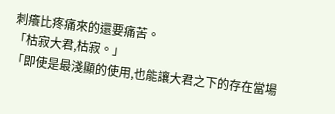刺癢比疼痛來的還要痛苦。
「枯寂大君,枯寂。」
「即使是最淺顯的使用,也能讓大君之下的存在當場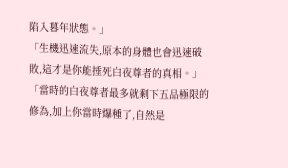陷入暮年狀態。」
「生機迅速流失,原本的身體也會迅速破敗,這才是你能捶死白夜尊者的真相。」
「當時的白夜尊者最多就剩下五品極限的修為,加上你當時爆種了,自然是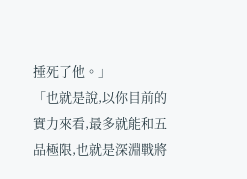捶死了他。」
「也就是說,以你目前的實力來看,最多就能和五品極限,也就是深淵戰將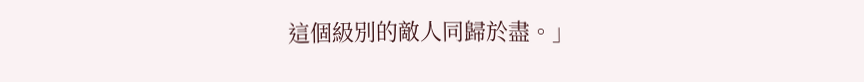這個級別的敵人同歸於盡。」